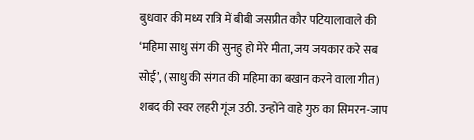बुधवार की मध्य रात्रि में बीबी जसप्रीत कौर पटियालावाले की ‘महिमा साधु संग की सुनहु हो मेरे मीता, जय जयकार करे सब सोई’, (साधु की संगत की महिमा का बखान करने वाला गीत) शबद की स्वर लहरी गूंज उठी. उन्होंने वाहे गुरु का सिमरन-जाप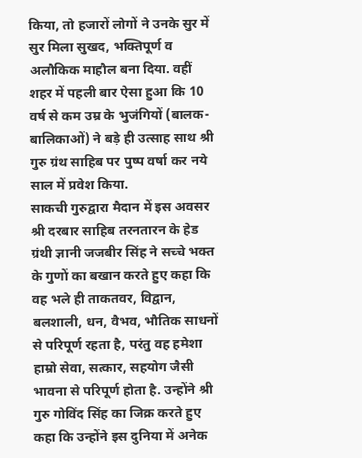किया, तो हजारों लोगों ने उनके सुर में सुर मिला सुखद, भक्तिपूर्ण व अलौकिक माहौल बना दिया. वहीं शहर में पहली बार ऐसा हुआ कि 10 वर्ष से कम उम्र के भुजंगियों (बालक-बालिकाओं) ने बड़े ही उत्साह साथ श्री गुरु ग्रंथ साहिब पर पुष्प वर्षा कर नये साल में प्रवेश किया.
साकची गुरुद्वारा मैदान में इस अवसर श्री दरबार साहिब तरनतारन के हेड ग्रंथी ज्ञानी जजबीर सिंह ने सच्चे भक्त के गुणों का बखान करते हुए कहा कि वह भले ही ताकतवर, विद्वान, बलशाली, धन, वैभव, भौतिक साधनों से परिपूर्ण रहता है, परंतु वह हमेशा हाम्रो सेवा, सत्कार, सहयोग जैसी भावना से परिपूर्ण होता है. उन्होंने श्री गुरु गोविंद सिंह का जिक्र करते हुए कहा कि उन्होंने इस दुनिया में अनेक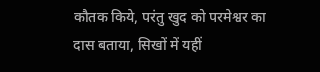कौतक किये, परंतु खुद को परमेश्वर का दास बताया, सिखों में यहीं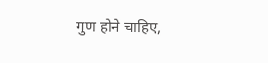गुण होने चाहिए,